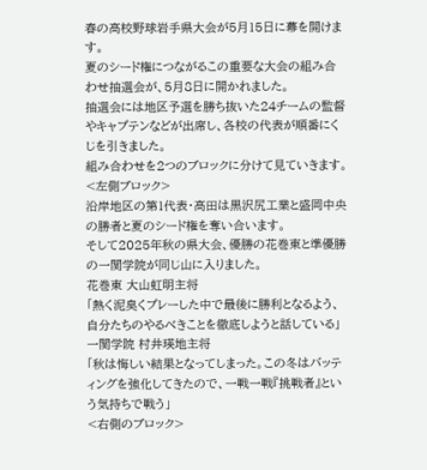春の高校野球岩手県大会が5月15日に幕を開けます。
夏のシード権につながるこの重要な大会の組み合わせ抽選会が、5月8日に開かれました。
抽選会には地区予選を勝ち抜いた24チームの監督やキャプテンなどが出席し、各校の代表が順番にくじを引きました。
組み合わせを2つのブロックに分けて見ていきます。
<左側ブロック>
沿岸地区の第1代表・高田は黒沢尻工業と盛岡中央の勝者と夏のシード権を奪い合います。
そして2025年秋の県大会、優勝の花巻東と準優勝の一関学院が同じ山に入りました。
花巻東 大山虹明主将
「熱く泥臭くプレーした中で最後に勝利となるよう、自分たちのやるべきことを徹底しようと話している」
一関学院 村井瑛地主将
「秋は悔しい結果となってしまった。この冬はバッティングを強化してきたので、一戦一戦『挑戦者』という気持ちで戦う」
<右側のブロック>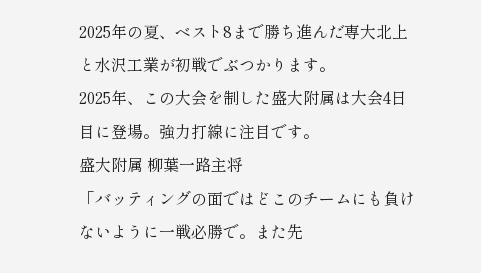2025年の夏、ベスト8まで勝ち進んだ専大北上と水沢工業が初戦でぶつかります。
2025年、この大会を制した盛大附属は大会4日目に登場。強力打線に注目です。
盛大附属 柳葉一路主将
「バッティングの面ではどこのチームにも負けないように一戦必勝で。また先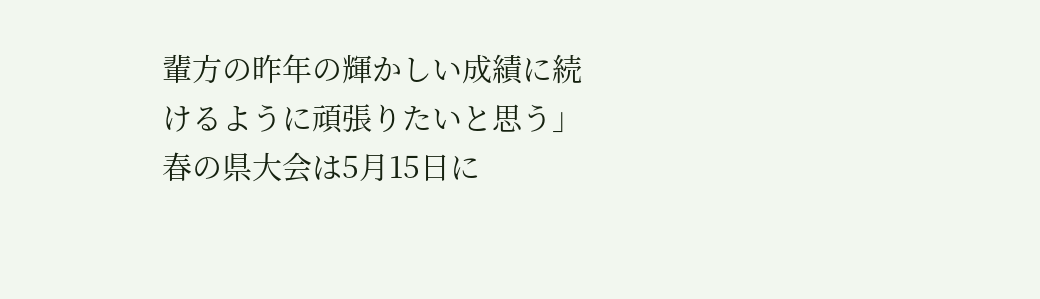輩方の昨年の輝かしい成績に続けるように頑張りたいと思う」
春の県大会は5月15日に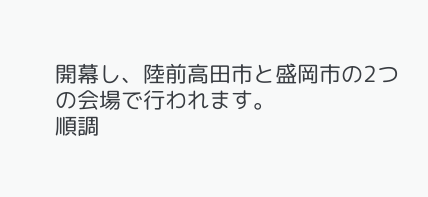開幕し、陸前高田市と盛岡市の2つの会場で行われます。
順調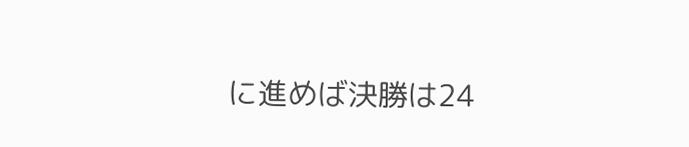に進めば決勝は24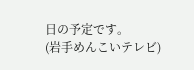日の予定です。
(岩手めんこいテレビ)